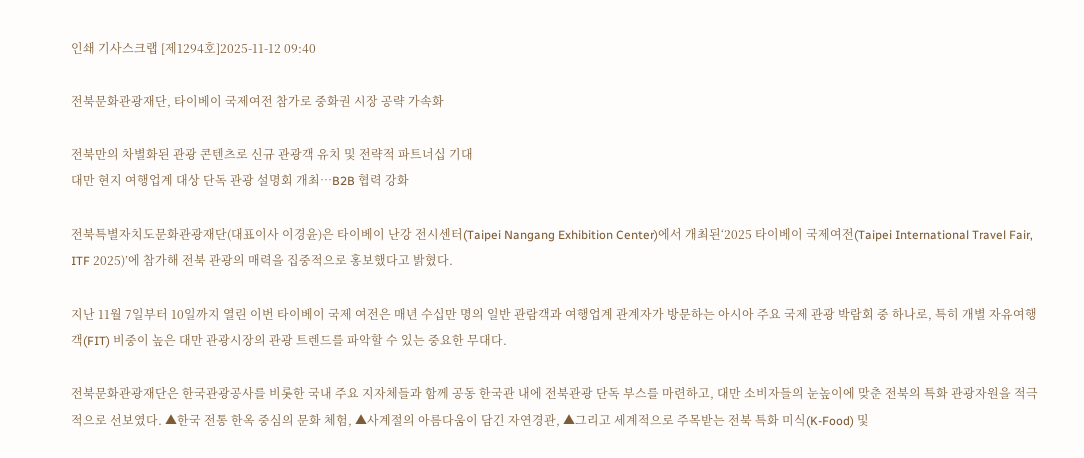인쇄 기사스크랩 [제1294호]2025-11-12 09:40

전북문화관광재단, 타이베이 국제여전 참가로 중화권 시장 공략 가속화

전북만의 차별화된 관광 콘텐츠로 신규 관광객 유치 및 전략적 파트너십 기대
대만 현지 여행업계 대상 단독 관광 설명회 개최…B2B 협력 강화

전북특별자치도문화관광재단(대표이사 이경윤)은 타이베이 난강 전시센터(Taipei Nangang Exhibition Center)에서 개최된‘2025 타이베이 국제여전(Taipei International Travel Fair, ITF 2025)’에 참가해 전북 관광의 매력을 집중적으로 홍보했다고 밝혔다.

지난 11월 7일부터 10일까지 열린 이번 타이베이 국제 여전은 매년 수십만 명의 일반 관람객과 여행업계 관계자가 방문하는 아시아 주요 국제 관광 박람회 중 하나로, 특히 개별 자유여행객(FIT) 비중이 높은 대만 관광시장의 관광 트렌드를 파악할 수 있는 중요한 무대다.

전북문화관광재단은 한국관광공사를 비롯한 국내 주요 지자체들과 함께 공동 한국관 내에 전북관광 단독 부스를 마련하고, 대만 소비자들의 눈높이에 맞춘 전북의 특화 관광자원을 적극적으로 선보였다. ▲한국 전통 한옥 중심의 문화 체험, ▲사계절의 아름다움이 담긴 자연경관, ▲그리고 세계적으로 주목받는 전북 특화 미식(K-Food) 및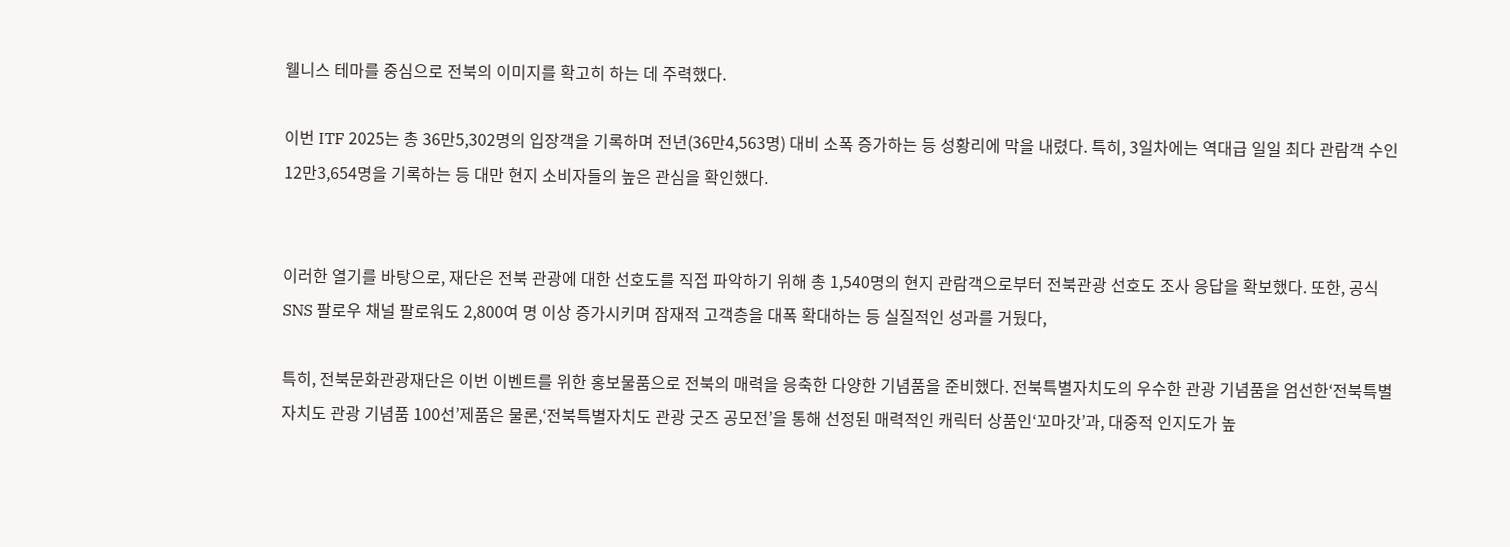웰니스 테마를 중심으로 전북의 이미지를 확고히 하는 데 주력했다.

이번 ITF 2025는 총 36만5,302명의 입장객을 기록하며 전년(36만4,563명) 대비 소폭 증가하는 등 성황리에 막을 내렸다. 특히, 3일차에는 역대급 일일 최다 관람객 수인 12만3,654명을 기록하는 등 대만 현지 소비자들의 높은 관심을 확인했다.


이러한 열기를 바탕으로, 재단은 전북 관광에 대한 선호도를 직접 파악하기 위해 총 1,540명의 현지 관람객으로부터 전북관광 선호도 조사 응답을 확보했다. 또한, 공식 SNS 팔로우 채널 팔로워도 2,800여 명 이상 증가시키며 잠재적 고객층을 대폭 확대하는 등 실질적인 성과를 거뒀다,

특히, 전북문화관광재단은 이번 이벤트를 위한 홍보물품으로 전북의 매력을 응축한 다양한 기념품을 준비했다. 전북특별자치도의 우수한 관광 기념품을 엄선한‘전북특별자치도 관광 기념품 100선’제품은 물론,‘전북특별자치도 관광 굿즈 공모전’을 통해 선정된 매력적인 캐릭터 상품인‘꼬마갓’과, 대중적 인지도가 높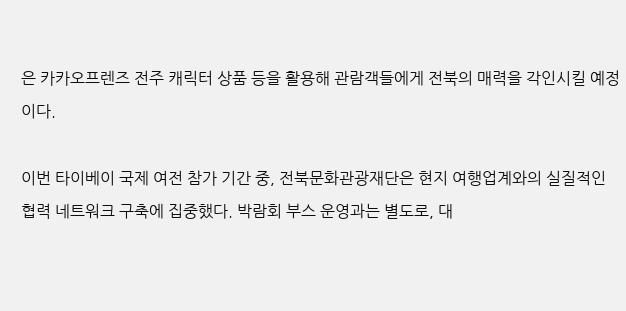은 카카오프렌즈 전주 캐릭터 상품 등을 활용해 관람객들에게 전북의 매력을 각인시킬 예정이다.

이번 타이베이 국제 여전 참가 기간 중, 전북문화관광재단은 현지 여행업계와의 실질적인 협력 네트워크 구축에 집중했다. 박람회 부스 운영과는 별도로, 대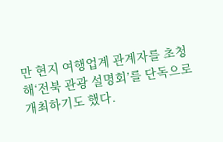만 현지 여행업계 관계자를 초청해‘전북 관광 설명회’를 단독으로 개최하기도 했다.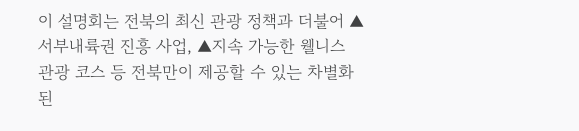이 설명회는 전북의 최신 관광 정책과 더불어 ▲서부내륙권 진흥 사업, ▲지속 가능한 웰니스 관광 코스 등 전북만이 제공할 수 있는 차별화된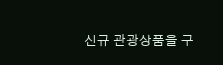신규 관광상품을 구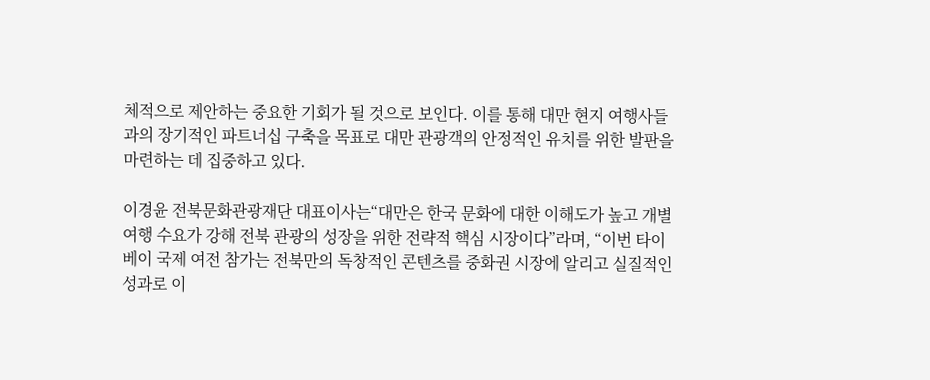체적으로 제안하는 중요한 기회가 될 것으로 보인다. 이를 통해 대만 현지 여행사들과의 장기적인 파트너십 구축을 목표로 대만 관광객의 안정적인 유치를 위한 발판을 마련하는 데 집중하고 있다.

이경윤 전북문화관광재단 대표이사는“대만은 한국 문화에 대한 이해도가 높고 개별여행 수요가 강해 전북 관광의 성장을 위한 전략적 핵심 시장이다”라며, “이번 타이베이 국제 여전 참가는 전북만의 독창적인 콘텐츠를 중화권 시장에 알리고 실질적인 성과로 이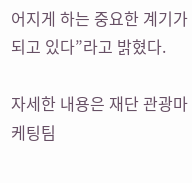어지게 하는 중요한 계기가 되고 있다”라고 밝혔다.

자세한 내용은 재단 관광마케팅팀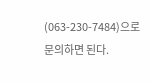(063-230-7484)으로 문의하면 된다.